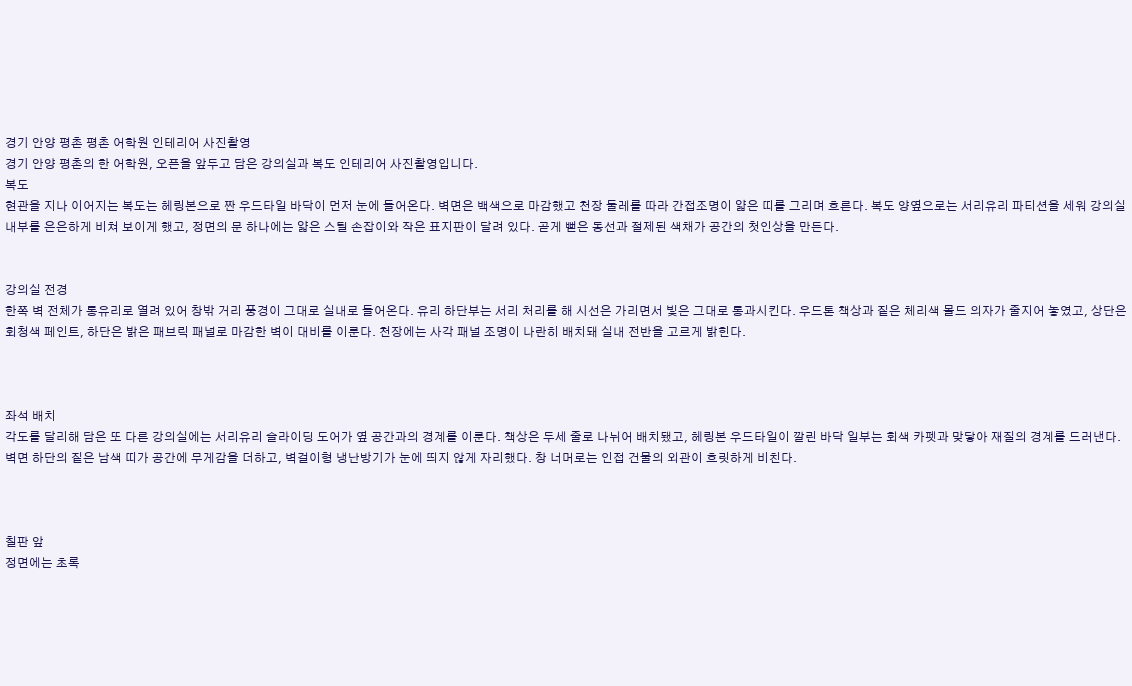경기 안양 평촌 평촌 어학원 인테리어 사진촬영
경기 안양 평촌의 한 어학원, 오픈을 앞두고 담은 강의실과 복도 인테리어 사진촬영입니다.
복도
현관을 지나 이어지는 복도는 헤링본으로 짠 우드타일 바닥이 먼저 눈에 들어온다. 벽면은 백색으로 마감했고 천장 둘레를 따라 간접조명이 얇은 띠를 그리며 흐른다. 복도 양옆으로는 서리유리 파티션을 세워 강의실 내부를 은은하게 비쳐 보이게 했고, 정면의 문 하나에는 얇은 스틸 손잡이와 작은 표지판이 달려 있다. 곧게 뻗은 동선과 절제된 색채가 공간의 첫인상을 만든다.


강의실 전경
한쪽 벽 전체가 통유리로 열려 있어 창밖 거리 풍경이 그대로 실내로 들어온다. 유리 하단부는 서리 처리를 해 시선은 가리면서 빛은 그대로 통과시킨다. 우드톤 책상과 짙은 체리색 몰드 의자가 줄지어 놓였고, 상단은 회청색 페인트, 하단은 밝은 패브릭 패널로 마감한 벽이 대비를 이룬다. 천장에는 사각 패널 조명이 나란히 배치돼 실내 전반을 고르게 밝힌다.



좌석 배치
각도를 달리해 담은 또 다른 강의실에는 서리유리 슬라이딩 도어가 옆 공간과의 경계를 이룬다. 책상은 두세 줄로 나뉘어 배치됐고, 헤링본 우드타일이 깔린 바닥 일부는 회색 카펫과 맞닿아 재질의 경계를 드러낸다. 벽면 하단의 짙은 남색 띠가 공간에 무게감을 더하고, 벽걸이형 냉난방기가 눈에 띄지 않게 자리했다. 창 너머로는 인접 건물의 외관이 흐릿하게 비친다.



칠판 앞
정면에는 초록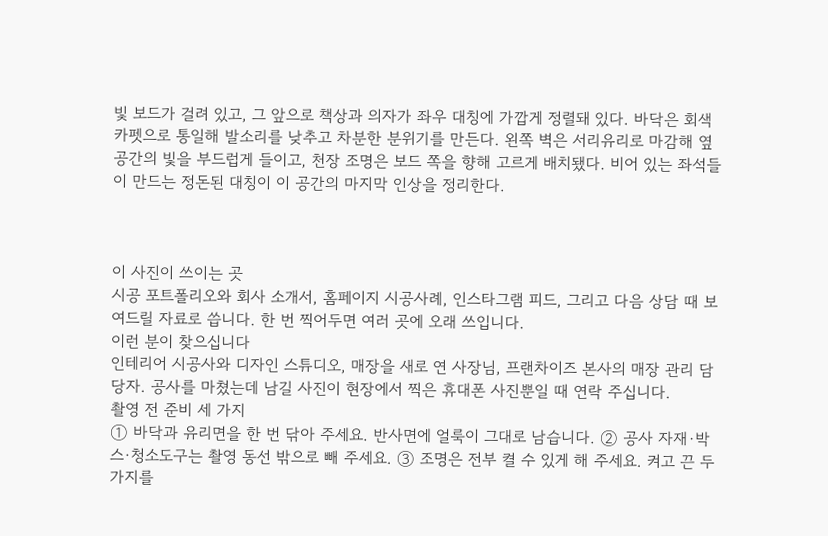빛 보드가 걸려 있고, 그 앞으로 책상과 의자가 좌우 대칭에 가깝게 정렬돼 있다. 바닥은 회색 카펫으로 통일해 발소리를 낮추고 차분한 분위기를 만든다. 왼쪽 벽은 서리유리로 마감해 옆 공간의 빛을 부드럽게 들이고, 천장 조명은 보드 쪽을 향해 고르게 배치됐다. 비어 있는 좌석들이 만드는 정돈된 대칭이 이 공간의 마지막 인상을 정리한다.



이 사진이 쓰이는 곳
시공 포트폴리오와 회사 소개서, 홈페이지 시공사례, 인스타그램 피드, 그리고 다음 상담 때 보여드릴 자료로 씁니다. 한 번 찍어두면 여러 곳에 오래 쓰입니다.
이런 분이 찾으십니다
인테리어 시공사와 디자인 스튜디오, 매장을 새로 연 사장님, 프랜차이즈 본사의 매장 관리 담당자. 공사를 마쳤는데 남길 사진이 현장에서 찍은 휴대폰 사진뿐일 때 연락 주십니다.
촬영 전 준비 세 가지
① 바닥과 유리면을 한 번 닦아 주세요. 반사면에 얼룩이 그대로 남습니다. ② 공사 자재·박스·청소도구는 촬영 동선 밖으로 빼 주세요. ③ 조명은 전부 켤 수 있게 해 주세요. 켜고 끈 두 가지를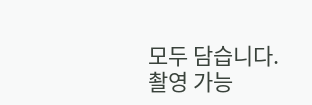모두 담습니다.
촬영 가능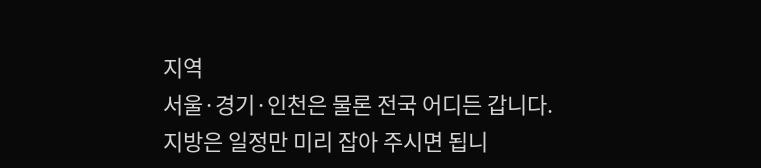지역
서울·경기·인천은 물론 전국 어디든 갑니다. 지방은 일정만 미리 잡아 주시면 됩니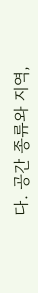다. 공간 종류와 지역,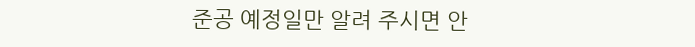준공 예정일만 알려 주시면 안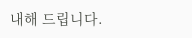내해 드립니다.